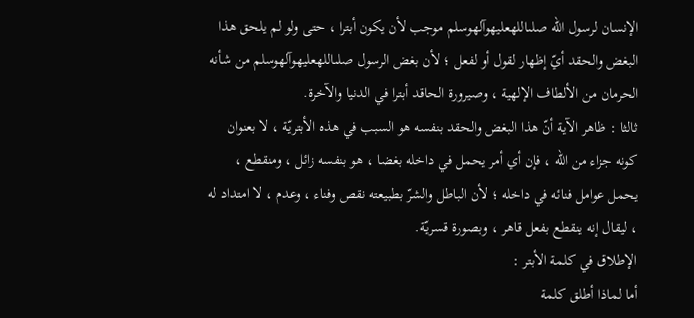الإنسان لرسول الله صلىاللهعليهوآلهوسلم موجب لأن يكون أبترا ، حتى ولو لم يلحق هذا البغض والحقد أيّ إظهار لقول أو لفعل ؛ لأن بغض الرسول صلىاللهعليهوآلهوسلم من شأنه الحرمان من الألطاف الإلهية ، وصيرورة الحاقد أبترا في الدنيا والآخرة.
ثالثا : ظاهر الآية أنّ هذا البغض والحقد بنفسه هو السبب في هذه الأبتريّة ، لا بعنوان كونه جزاء من الله ، فإن أي أمر يحمل في داخله بغضا ، هو بنفسه زائل ، ومنقطع ، يحمل عوامل فنائه في داخله ؛ لأن الباطل والشرّ بطبيعته نقص وفناء ، وعدم ، لا امتداد له ، ليقال إنه ينقطع بفعل قاهر ، وبصورة قسريّة.
الإطلاق في كلمة الأبتر :
أما لماذا أطلق كلمة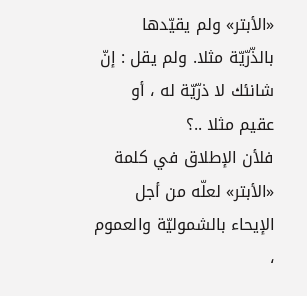«الأبتر» ولم يقيّدها بالذّرّيّة مثلا. ولم يقل : إنّ شانئك لا ذرّيّة له ، أو عقيم مثلا ..؟
فلأن الإطلاق في كلمة «الأبتر» لعلّه من أجل الإيحاء بالشموليّة والعموم ،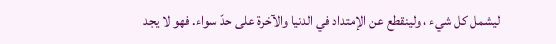ليشمل كل شيء ، ولينقطع عن الإمتداد في الدنيا والآخرة على حدّ سواء. فهو لا يجد